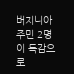버지니아 주민 2명이 독감으로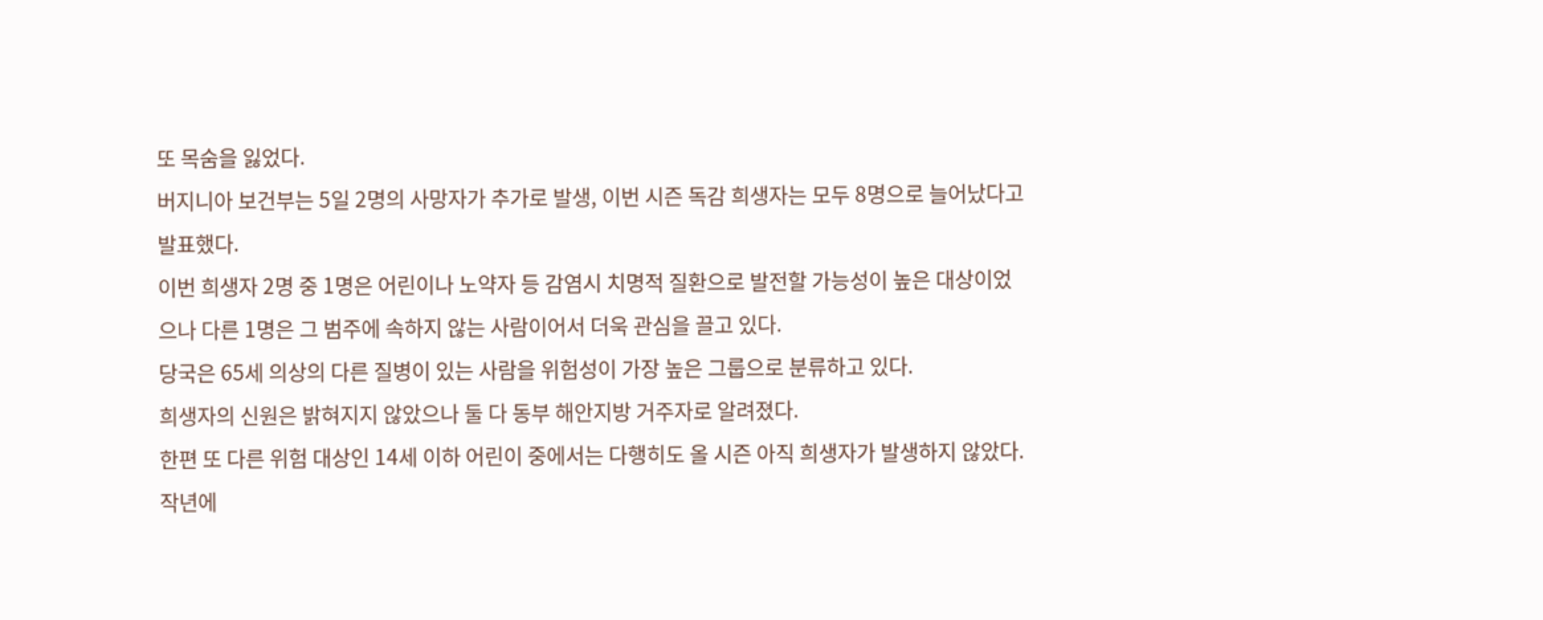또 목숨을 잃었다.
버지니아 보건부는 5일 2명의 사망자가 추가로 발생, 이번 시즌 독감 희생자는 모두 8명으로 늘어났다고 발표했다.
이번 희생자 2명 중 1명은 어린이나 노약자 등 감염시 치명적 질환으로 발전할 가능성이 높은 대상이었으나 다른 1명은 그 범주에 속하지 않는 사람이어서 더욱 관심을 끌고 있다.
당국은 65세 의상의 다른 질병이 있는 사람을 위험성이 가장 높은 그룹으로 분류하고 있다.
희생자의 신원은 밝혀지지 않았으나 둘 다 동부 해안지방 거주자로 알려졌다.
한편 또 다른 위험 대상인 14세 이하 어린이 중에서는 다행히도 올 시즌 아직 희생자가 발생하지 않았다. 작년에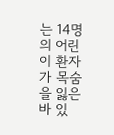는 14명의 어린이 환자가 목숨을 잃은 바 있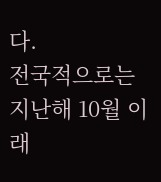다.
전국적으로는 지난해 10월 이래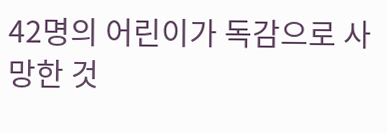42명의 어린이가 독감으로 사망한 것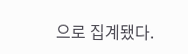으로 집계됐다.